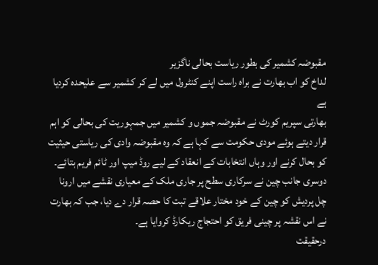مقبوضہ کشمیر کی بطور ریاست بحالی ناگزیر
لداخ کو اب بھارت نے براہ راست اپنے کنٹرول میں لے کر کشمیر سے علیحدہ کردیا ہے
بھارتی سپریم کورٹ نے مقبوضہ جموں و کشمیر میں جمہوریت کی بحالی کو اہم قرار دیتے ہوئے مودی حکومت سے کہا ہے کہ وہ مقبوضہ وادی کی ریاستی حیثیت کو بحال کرنے اور وہاں انتخابات کے انعقاد کے لیے روڈ میپ اور ٹائم فریم بتائے۔
دوسری جانب چین نے سرکاری سطح پر جاری ملک کے معیاری نقشے میں ارونا چل پردیش کو چین کے خود مختار علاقے تبت کا حصہ قرار دے دیا، جب کہ بھارت نے اس نقشہ پر چینی فریق کو احتجاج ریکارڈ کروایا ہے۔
درحقیقت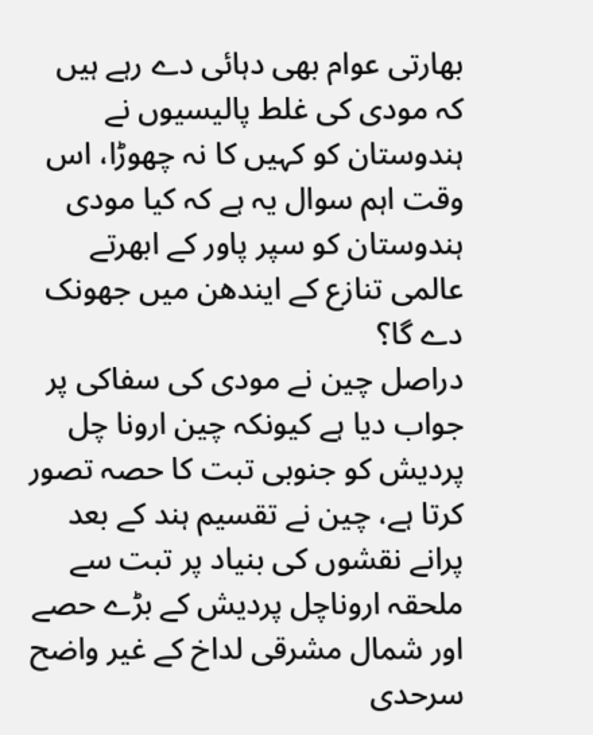بھارتی عوام بھی دہائی دے رہے ہیں کہ مودی کی غلط پالیسیوں نے ہندوستان کو کہیں کا نہ چھوڑا، اس وقت اہم سوال یہ ہے کہ کیا مودی ہندوستان کو سپر پاور کے ابھرتے عالمی تنازع کے ایندھن میں جھونک دے گا؟
دراصل چین نے مودی کی سفاکی پر جواب دیا ہے کیونکہ چین ارونا چل پردیش کو جنوبی تبت کا حصہ تصور کرتا ہے، چین نے تقسیم ہند کے بعد پرانے نقشوں کی بنیاد پر تبت سے ملحقہ اروناچل پردیش کے بڑے حصے اور شمال مشرقی لداخ کے غیر واضح سرحدی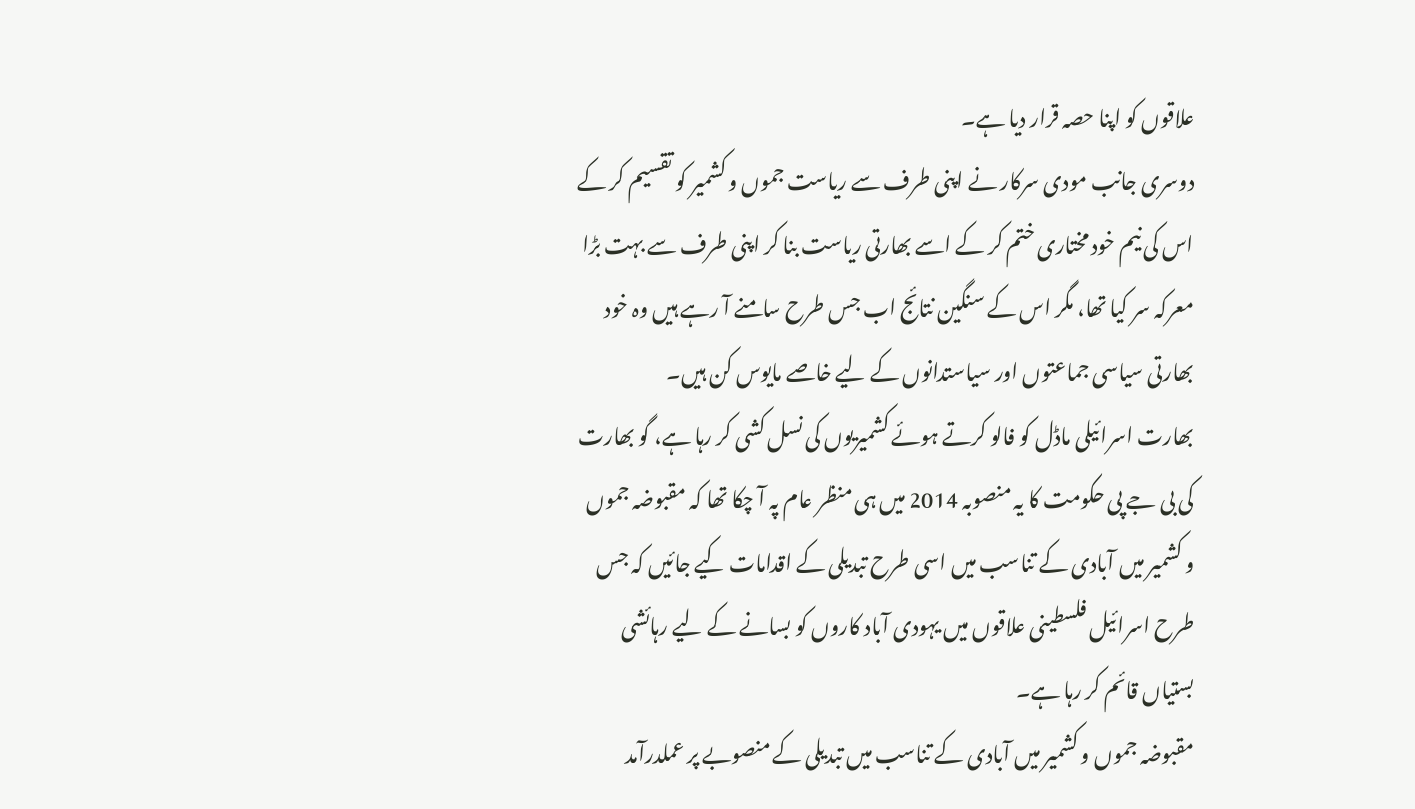علاقوں کو اپنا حصہ قرار دیا ہے۔
دوسری جانب مودی سرکار نے اپنی طرف سے ریاست جموں و کشمیر کو تقسیم کر کے اس کی نیم خود مختاری ختم کر کے اسے بھارتی ریاست بنا کر اپنی طرف سے بہت بڑا معرکہ سر کیا تھا، مگر اس کے سنگین نتائج اب جس طرح سامنے آ رہے ہیں وہ خود بھارتی سیاسی جماعتوں اور سیاستدانوں کے لیے خاصے مایوس کن ہیں۔
بھارت اسرائیلی ماڈل کو فالو کرتے ہوئے کشمیریوں کی نسل کشی کر رہا ہے، گو بھارت کی بی جے پی حکومت کا یہ منصوبہ 2014 میں ہی منظر عام پہ آ چکا تھا کہ مقبوضہ جموں و کشمیر میں آبادی کے تناسب میں اسی طرح تبدیلی کے اقدامات کیے جائیں کہ جس طرح اسرائیل فلسطینی علاقوں میں یہودی آباد کاروں کو بسانے کے لیے رہائشی بستیاں قائم کر رہا ہے۔
مقبوضہ جموں و کشمیر میں آبادی کے تناسب میں تبدیلی کے منصوبے پر عملدرآمد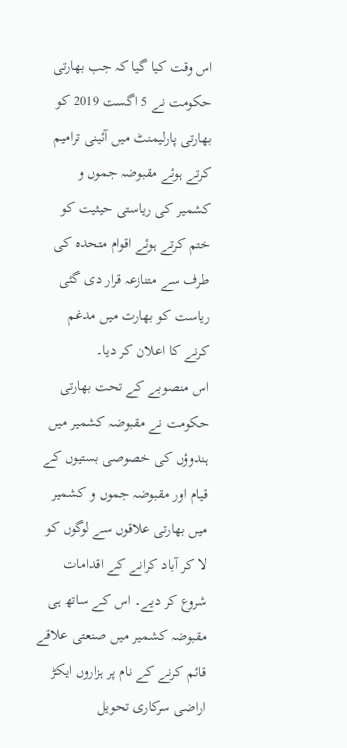اس وقت کیا گیا کہ جب بھارتی حکومت نے 5 اگست 2019 کو بھارتی پارلیمنٹ میں آئینی ترامیم کرتے ہوئے مقبوضہ جموں و کشمیر کی ریاستی حیثیت کو ختم کرتے ہوئے اقوام متحدہ کی طرف سے متنازعہ قرار دی گئی ریاست کو بھارت میں مدغم کرنے کا اعلان کر دیا۔
اس منصوبے کے تحت بھارتی حکومت نے مقبوضہ کشمیر میں ہندوؤں کی خصوصی بستیوں کے قیام اور مقبوضہ جموں و کشمیر میں بھارتی علاقوں سے لوگوں کو لا کر آباد کرانے کے اقدامات شروع کر دیے۔ اس کے ساتھ ہی مقبوضہ کشمیر میں صنعتی علاقے قائم کرنے کے نام پر ہزاروں ایکڑ اراضی سرکاری تحویل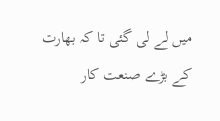میں لے لی گئی تا کہ بھارت کے بڑے صنعت کار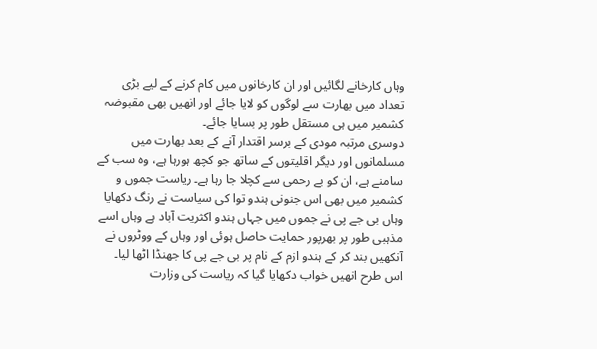وہاں کارخانے لگائیں اور ان کارخانوں میں کام کرنے کے لیے بڑی تعداد میں بھارت سے لوگوں کو لایا جائے اور انھیں بھی مقبوضہ کشمیر میں ہی مستقل طور پر بسایا جائے۔
دوسری مرتبہ مودی کے برسر اقتدار آنے کے بعد بھارت میں مسلمانوں اور دیگر اقلیتوں کے ساتھ جو کچھ ہورہا ہے، وہ سب کے سامنے ہے، ان کو بے رحمی سے کچلا جا رہا ہے۔ ریاست جموں و کشمیر میں بھی اس جنونی ہندو توا کی سیاست نے رنگ دکھایا وہاں بی جے پی نے جموں میں جہاں ہندو اکثریت آباد ہے وہاں اسے مذہبی طور پر بھرپور حمایت حاصل ہوئی اور وہاں کے ووٹروں نے آنکھیں بند کر کے ہندو ازم کے نام پر بی جے پی کا جھنڈا اٹھا لیا۔
اس طرح انھیں خواب دکھایا گیا کہ ریاست کی وزارت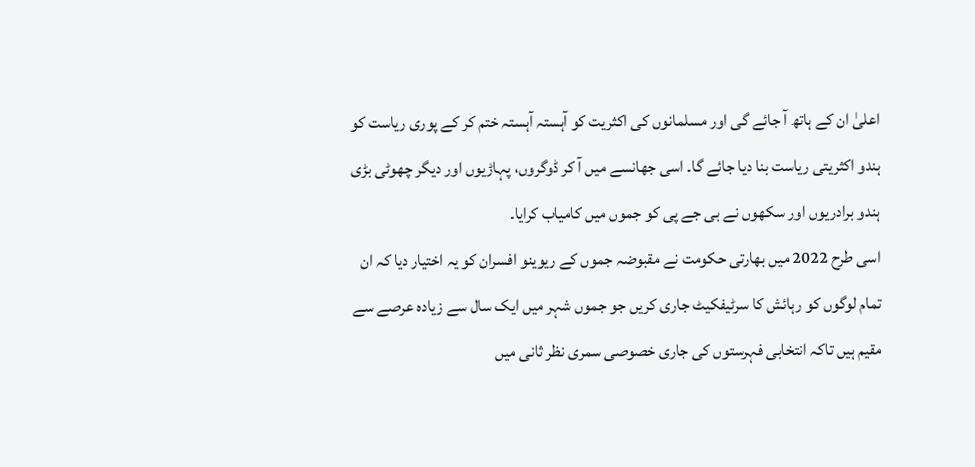اعلیٰ ان کے ہاتھ آ جائے گی اور مسلمانوں کی اکثریت کو آہستہ آہستہ ختم کر کے پوری ریاست کو ہندو اکثریتی ریاست بنا دیا جائے گا۔ اسی جھانسے میں آ کر ڈوگروں، پہاڑیوں اور دیگر چھوٹی بڑی ہندو برادریوں اور سکھوں نے بی جے پی کو جموں میں کامیاب کرایا۔
اسی طرح 2022 میں بھارتی حکومت نے مقبوضہ جموں کے ریوینو افسران کو یہ اختیار دیا کہ ان تمام لوگوں کو رہائش کا سرٹیفکیٹ جاری کریں جو جموں شہر میں ایک سال سے زیادہ عرصے سے مقیم ہیں تاکہ انتخابی فہرستوں کی جاری خصوصی سمری نظر ثانی میں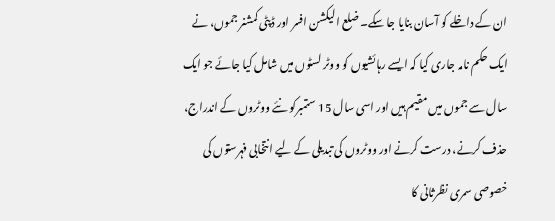ان کے داخلے کو آسان بنایا جا سکے۔ ضلع الیکشن افسر اور ڈپٹی کمشنر جموں، نے ایک حکم نامہ جاری کیا کہ ایسے رہائشیوں کو ووٹر لسٹوں میں شامل کیا جائے جو ایک سال سے جموں میں مقیم ہیں اور اسی سال 15 ستمبرکو نئے ووٹروں کے اندراج، حذف کرنے، درست کرنے اور ووٹروں کی تبدیلی کے لیے انتخابی فہرستوں کی خصوصی سمری نظرثانی کا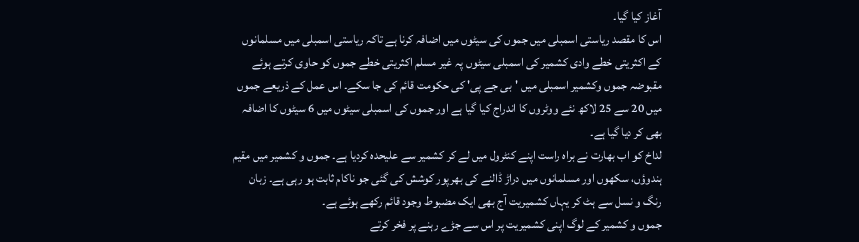آغاز کیا گیا۔
اس کا مقصد ریاستی اسمبلی میں جموں کی سیٹوں میں اضافہ کرنا ہے تاکہ ریاستی اسمبلی میں مسلمانوں کے اکثریتی خطے وادی کشمیر کی اسمبلی سیٹوں پہ غیر مسلم اکثریتی خطے جموں کو حاوی کرتے ہوئے مقبوضہ جموں وکشمیر اسمبلی میں 'بی جے پی' کی حکومت قائم کی جا سکے۔ اس عمل کے ذریعے جموں میں 20 سے 25 لاکھ نئے ووٹروں کا اندراج کیا گیا ہے اور جموں کی اسمبلی سیٹوں میں 6 سیٹوں کا اضافہ بھی کر دیا گیا ہے۔
لداخ کو اب بھارت نے براہ راست اپنے کنٹرول میں لے کر کشمیر سے علیحدہ کردیا ہے۔ جموں و کشمیر میں مقیم ہندوؤں، سکھوں اور مسلمانوں میں دراڑ ڈالنے کی بھرپور کوشش کی گئی جو ناکام ثابت ہو رہی ہے۔ زبان رنگ و نسل سے ہٹ کر یہاں کشمیریت آج بھی ایک مضبوط وجود قائم رکھے ہوئے ہے۔
جموں و کشمیر کے لوگ اپنی کشمیریت پر اس سے جڑے رہنے پر فخر کرتے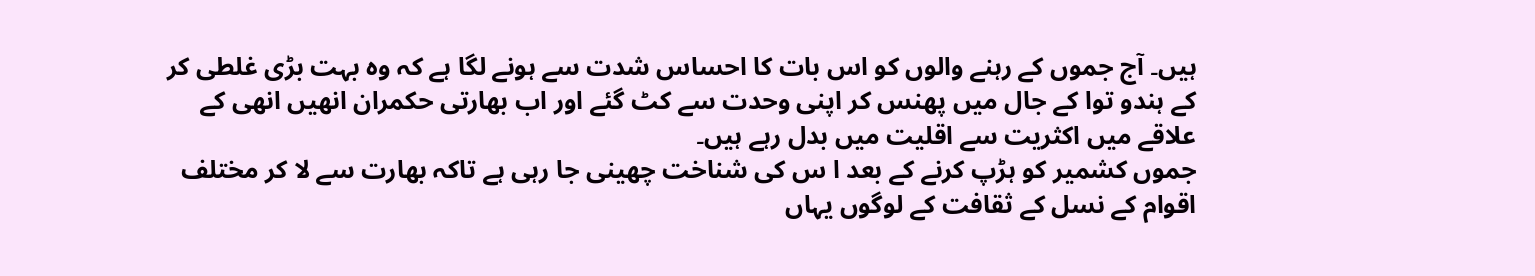ہیں۔ آج جموں کے رہنے والوں کو اس بات کا احساس شدت سے ہونے لگا ہے کہ وہ بہت بڑی غلطی کر کے ہندو توا کے جال میں پھنس کر اپنی وحدت سے کٹ گئے اور اب بھارتی حکمران انھیں انھی کے علاقے میں اکثریت سے اقلیت میں بدل رہے ہیں۔
جموں کشمیر کو ہڑپ کرنے کے بعد ا س کی شناخت چھینی جا رہی ہے تاکہ بھارت سے لا کر مختلف اقوام کے نسل کے ثقافت کے لوگوں یہاں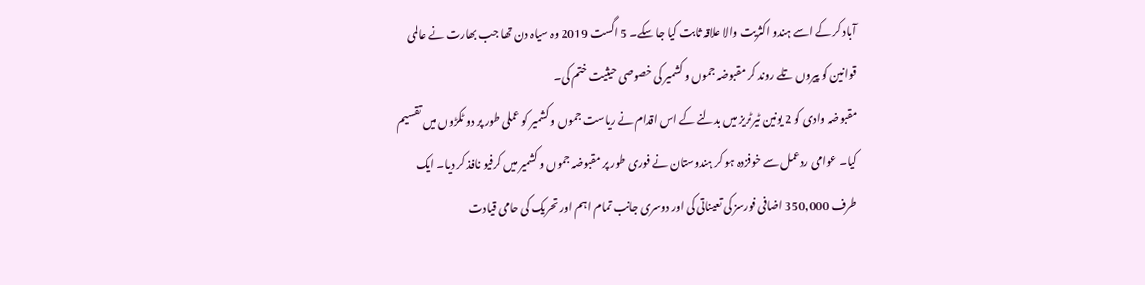آباد کر کے اسے ہندو اکثریت والا علاقہ ثابت کیا جا سکے۔ 5 اگست 2019 وہ سیاہ دن تھا جب بھارت نے عالمی قوانین کو پیروں تلے روند کر مقبوضہ جموں و کشمیر کی خصوصی حیثیت ختم کی۔
مقبوضہ وادی کو 2 یونین ٹیرٹریز میں بدلنے کے اس اقدام نے ریاست جموں و کشمیر کو عملی طور پر دو ٹکڑوں میں تقسیم کیا۔ عوامی ردعمل سے خوفزدہ ہو کر ہندوستان نے فوری طور پر مقبوضہ جموں و کشمیر میں کرفیو نافذ کر دیا۔ ایک طرف 350,000 اضافی فورسز کی تعیناتی کی اور دوسری جانب تمام اہم اور تحریک کی حامی قیادت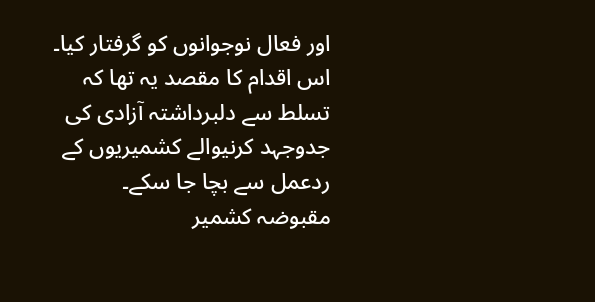اور فعال نوجوانوں کو گرفتار کیا۔ اس اقدام کا مقصد یہ تھا کہ تسلط سے دلبرداشتہ آزادی کی جدوجہد کرنیوالے کشمیریوں کے ردعمل سے بچا جا سکے۔
مقبوضہ کشمیر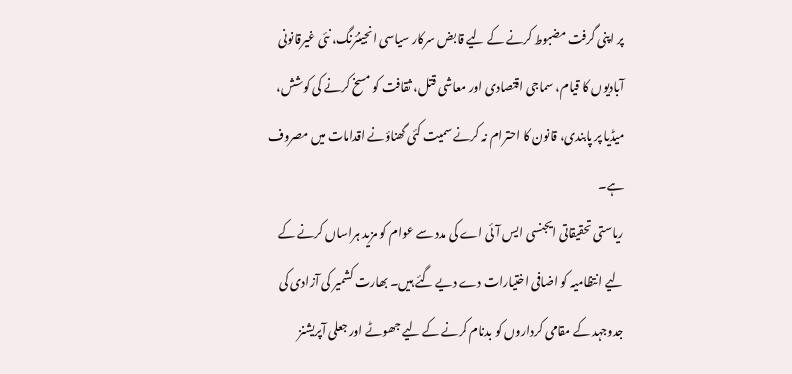پر اپنی گرفت مضبوط کرنے کے لیے قابض سرکار سیاسی انجینئرنگ، نئی غیرقانونی آبادیوں کا قیام، سماجی اقتصادی اور معاشی قتل، ثقافت کو مسخ کرنے کی کوشش، میڈیا پر پابندی، قانون کا احترام نہ کرنے سمیت کئی گھناؤنے اقدامات میں مصروف ہے۔
ریاستی تحقیقاتی ایجنسی ایس آئی اے کی مدد سے عوام کو مزید ہراساں کرنے کے لیے انتظامیہ کو اضافی اختیارات دے دیے گئے ہیں۔ بھارت کشمیر کی آزادی کی جدوجہد کے مقامی کرداروں کو بدنام کرنے کے لیے جھوٹے اور جعلی آپریشنز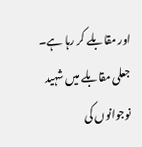اور مقابلے کر رہا ہے۔
جعلی مقابلے میں شہید نوجوانوں کی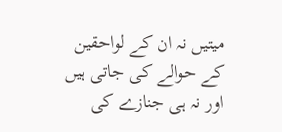میتیں نہ ان کے لواحقین کے حوالے کی جاتی ہیں اور نہ ہی جنازے کی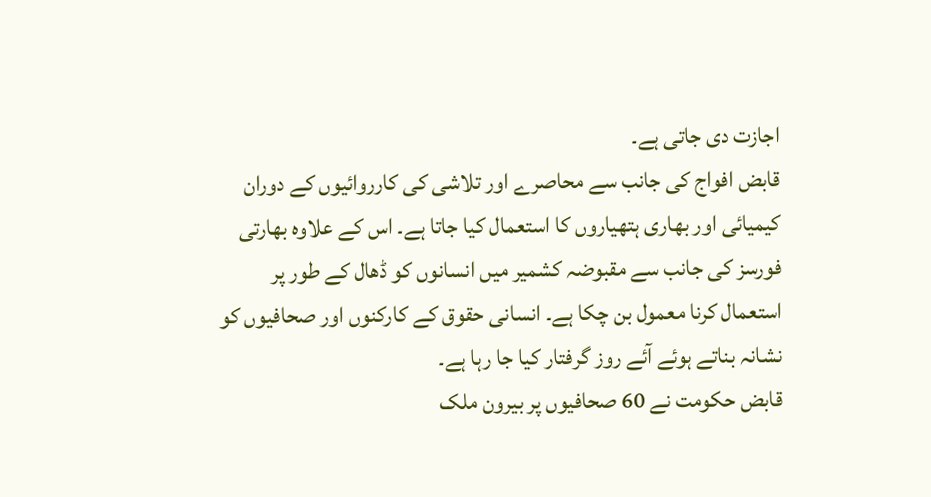اجازت دی جاتی ہے۔
قابض افواج کی جانب سے محاصرے اور تلاشی کی کارروائیوں کے دوران کیمیائی اور بھاری ہتھیاروں کا استعمال کیا جاتا ہے۔ اس کے علاوہ بھارتی فورسز کی جانب سے مقبوضہ کشمیر میں انسانوں کو ڈھال کے طور پر استعمال کرنا معمول بن چکا ہے۔ انسانی حقوق کے کارکنوں اور صحافیوں کو نشانہ بناتے ہوئے آئے روز گرفتار کیا جا رہا ہے۔
قابض حکومت نے 60 صحافیوں پر بیرون ملک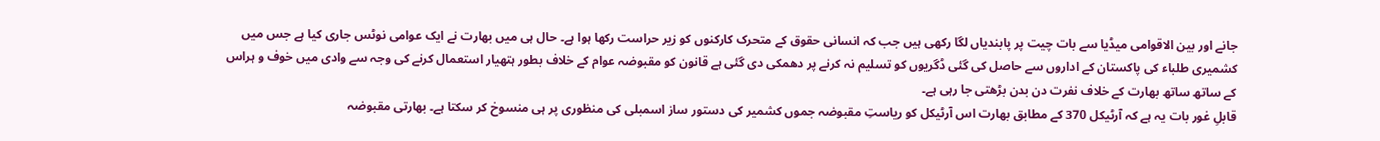جانے اور بین الاقوامی میڈیا سے بات چیت پر پابندیاں لگا رکھی ہیں جب کہ انسانی حقوق کے متحرک کارکنوں کو زیر حراست رکھا ہوا ہے۔ حال ہی میں بھارت نے ایک عوامی نوٹس جاری کیا ہے جس میں کشمیری طلباء کی پاکستان کے اداروں سے حاصل کی گئی ڈگریوں کو تسلیم نہ کرنے پر دھمکی دی گئی ہے قانون کو مقبوضہ عوام کے خلاف بطور ہتھیار استعمال کرنے کی وجہ سے وادی میں خوف و ہراس کے ساتھ ساتھ بھارت کے خلاف نفرت دن بدن بڑھتی جا رہی ہے۔
قابلِ غور بات یہ ہے کہ آرٹیکل 370 کے مطابق بھارت اس آرٹیکل کو ریاستِ مقبوضہ جموں کشمیر کی دستور ساز اسمبلی کی منظوری پر ہی منسوخ کر سکتا ہے۔ بھارتی مقبوضہ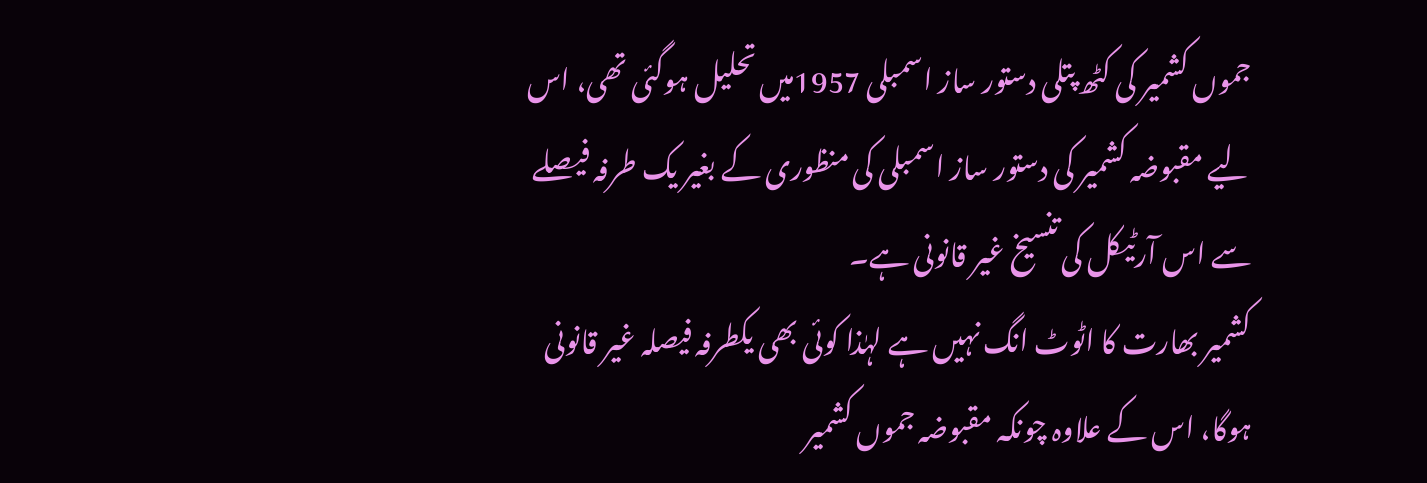جموں کشمیر کی کٹھ پتلی دستور ساز اسمبلی 1957میں تحلیل ہوگئی تھی، اس لیے مقبوضہ کشمیر کی دستور ساز اسمبلی کی منظوری کے بغیر یک طرفہ فیصلے سے اس آرٹیکل کی تنسیخ غیر قانونی ہے۔
کشمیر بھارت کا اٹوٹ انگ نہیں ہے لہٰذا کوئی بھی یکطرفہ فیصلہ غیر قانونی ہوگا، اس کے علاوہ چونکہ مقبوضہ جموں کشمیر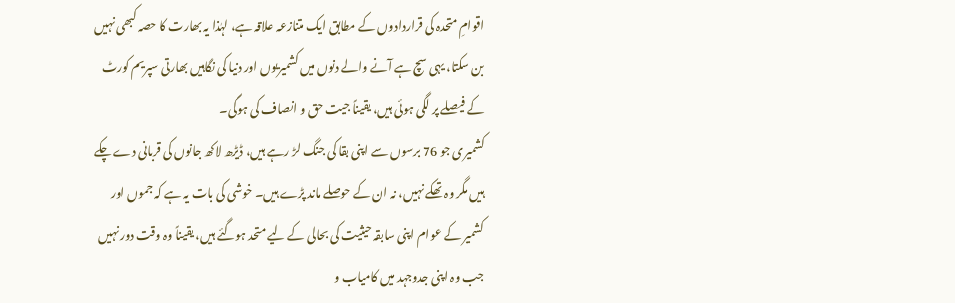اقوامِ متحدہ کی قراردادوں کے مطابق ایک متنازعہ علاقہ ہے، لہٰذا یہ بھارت کا حصہ کبھی نہیں بن سکتا، یہی سچ ہے آنے والے دنوں میں کشمیریوں اور دنیا کی نگاہیں بھارتی سپریم کورٹ کے فیصلے پر لگی ہوئی ہیں، یقیناً جیت حق و انصاف کی ہوگی۔
کشمیری جو 76 برسوں سے اپنی بقا کی جنگ لڑ رہے ہیں، ڈیڑھ لاکھ جانوں کی قربانی دے چکے ہیں مگر وہ تھکے نہیں، نہ ان کے حوصلے ماند پڑے ہیں۔ خوشی کی بات یہ ہے کہ جموں اور کشمیر کے عوام اپنی سابقہ حیثیت کی بحالی کے لیے متحد ہوگئے ہیں، یقیناً وہ وقت دور نہیں جب وہ اپنی جدوجہد میں کامیاب و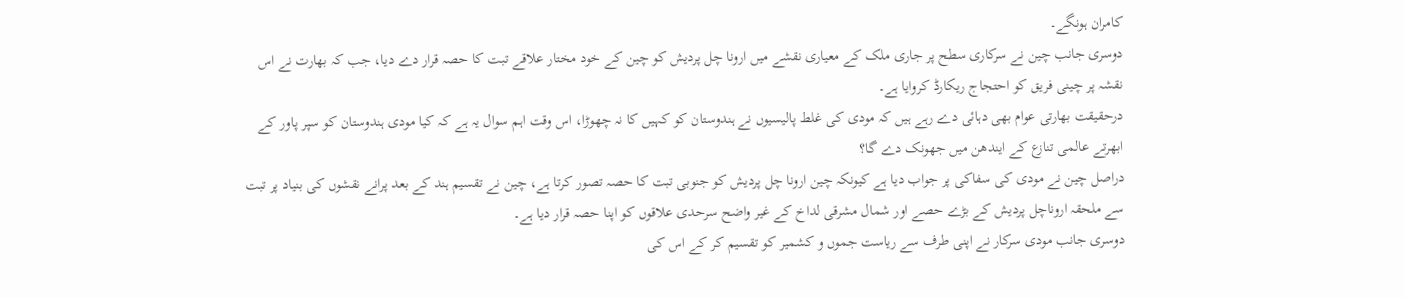کامران ہونگے۔
دوسری جانب چین نے سرکاری سطح پر جاری ملک کے معیاری نقشے میں ارونا چل پردیش کو چین کے خود مختار علاقے تبت کا حصہ قرار دے دیا، جب کہ بھارت نے اس نقشہ پر چینی فریق کو احتجاج ریکارڈ کروایا ہے۔
درحقیقت بھارتی عوام بھی دہائی دے رہے ہیں کہ مودی کی غلط پالیسیوں نے ہندوستان کو کہیں کا نہ چھوڑا، اس وقت اہم سوال یہ ہے کہ کیا مودی ہندوستان کو سپر پاور کے ابھرتے عالمی تنازع کے ایندھن میں جھونک دے گا؟
دراصل چین نے مودی کی سفاکی پر جواب دیا ہے کیونکہ چین ارونا چل پردیش کو جنوبی تبت کا حصہ تصور کرتا ہے، چین نے تقسیم ہند کے بعد پرانے نقشوں کی بنیاد پر تبت سے ملحقہ اروناچل پردیش کے بڑے حصے اور شمال مشرقی لداخ کے غیر واضح سرحدی علاقوں کو اپنا حصہ قرار دیا ہے۔
دوسری جانب مودی سرکار نے اپنی طرف سے ریاست جموں و کشمیر کو تقسیم کر کے اس کی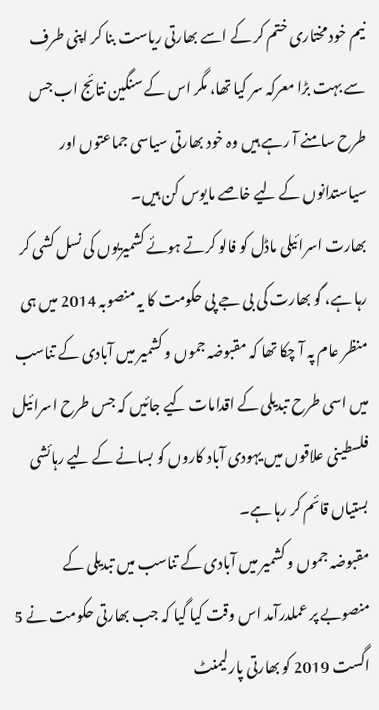نیم خود مختاری ختم کر کے اسے بھارتی ریاست بنا کر اپنی طرف سے بہت بڑا معرکہ سر کیا تھا، مگر اس کے سنگین نتائج اب جس طرح سامنے آ رہے ہیں وہ خود بھارتی سیاسی جماعتوں اور سیاستدانوں کے لیے خاصے مایوس کن ہیں۔
بھارت اسرائیلی ماڈل کو فالو کرتے ہوئے کشمیریوں کی نسل کشی کر رہا ہے، گو بھارت کی بی جے پی حکومت کا یہ منصوبہ 2014 میں ہی منظر عام پہ آ چکا تھا کہ مقبوضہ جموں و کشمیر میں آبادی کے تناسب میں اسی طرح تبدیلی کے اقدامات کیے جائیں کہ جس طرح اسرائیل فلسطینی علاقوں میں یہودی آباد کاروں کو بسانے کے لیے رہائشی بستیاں قائم کر رہا ہے۔
مقبوضہ جموں و کشمیر میں آبادی کے تناسب میں تبدیلی کے منصوبے پر عملدرآمد اس وقت کیا گیا کہ جب بھارتی حکومت نے 5 اگست 2019 کو بھارتی پارلیمنٹ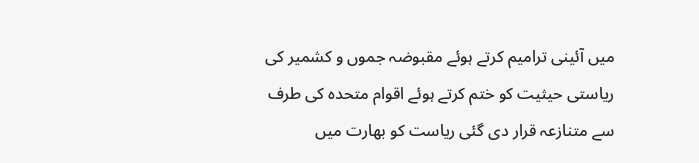میں آئینی ترامیم کرتے ہوئے مقبوضہ جموں و کشمیر کی ریاستی حیثیت کو ختم کرتے ہوئے اقوام متحدہ کی طرف سے متنازعہ قرار دی گئی ریاست کو بھارت میں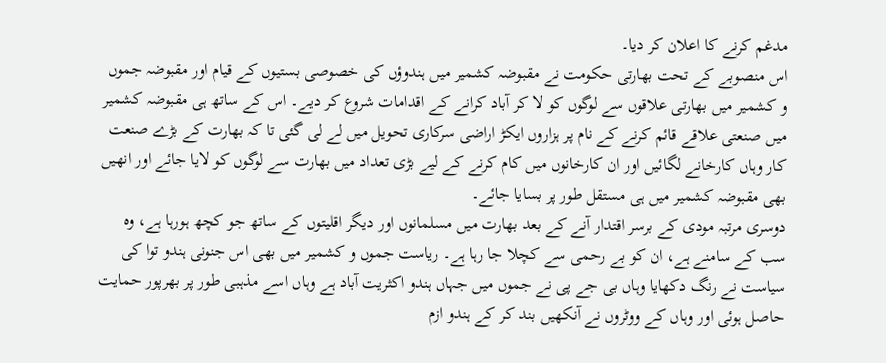مدغم کرنے کا اعلان کر دیا۔
اس منصوبے کے تحت بھارتی حکومت نے مقبوضہ کشمیر میں ہندوؤں کی خصوصی بستیوں کے قیام اور مقبوضہ جموں و کشمیر میں بھارتی علاقوں سے لوگوں کو لا کر آباد کرانے کے اقدامات شروع کر دیے۔ اس کے ساتھ ہی مقبوضہ کشمیر میں صنعتی علاقے قائم کرنے کے نام پر ہزاروں ایکڑ اراضی سرکاری تحویل میں لے لی گئی تا کہ بھارت کے بڑے صنعت کار وہاں کارخانے لگائیں اور ان کارخانوں میں کام کرنے کے لیے بڑی تعداد میں بھارت سے لوگوں کو لایا جائے اور انھیں بھی مقبوضہ کشمیر میں ہی مستقل طور پر بسایا جائے۔
دوسری مرتبہ مودی کے برسر اقتدار آنے کے بعد بھارت میں مسلمانوں اور دیگر اقلیتوں کے ساتھ جو کچھ ہورہا ہے، وہ سب کے سامنے ہے، ان کو بے رحمی سے کچلا جا رہا ہے۔ ریاست جموں و کشمیر میں بھی اس جنونی ہندو توا کی سیاست نے رنگ دکھایا وہاں بی جے پی نے جموں میں جہاں ہندو اکثریت آباد ہے وہاں اسے مذہبی طور پر بھرپور حمایت حاصل ہوئی اور وہاں کے ووٹروں نے آنکھیں بند کر کے ہندو ازم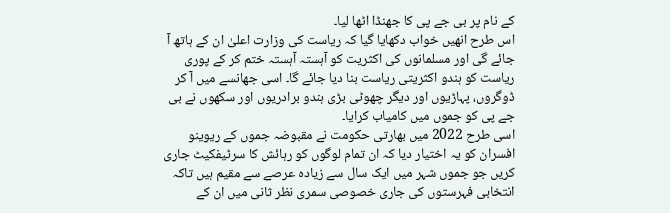کے نام پر بی جے پی کا جھنڈا اٹھا لیا۔
اس طرح انھیں خواب دکھایا گیا کہ ریاست کی وزارت اعلیٰ ان کے ہاتھ آ جائے گی اور مسلمانوں کی اکثریت کو آہستہ آہستہ ختم کر کے پوری ریاست کو ہندو اکثریتی ریاست بنا دیا جائے گا۔ اسی جھانسے میں آ کر ڈوگروں، پہاڑیوں اور دیگر چھوٹی بڑی ہندو برادریوں اور سکھوں نے بی جے پی کو جموں میں کامیاب کرایا۔
اسی طرح 2022 میں بھارتی حکومت نے مقبوضہ جموں کے ریوینو افسران کو یہ اختیار دیا کہ ان تمام لوگوں کو رہائش کا سرٹیفکیٹ جاری کریں جو جموں شہر میں ایک سال سے زیادہ عرصے سے مقیم ہیں تاکہ انتخابی فہرستوں کی جاری خصوصی سمری نظر ثانی میں ان کے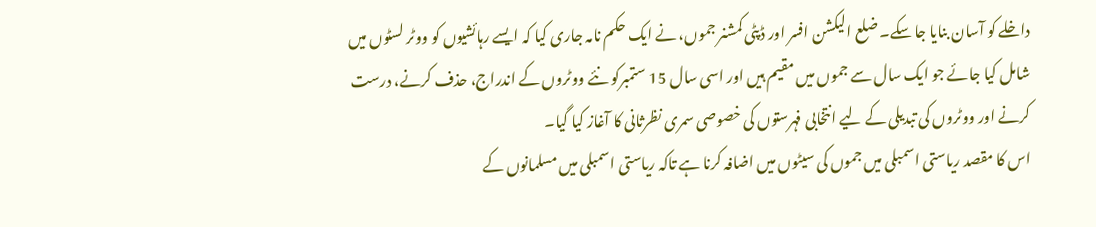داخلے کو آسان بنایا جا سکے۔ ضلع الیکشن افسر اور ڈپٹی کمشنر جموں، نے ایک حکم نامہ جاری کیا کہ ایسے رہائشیوں کو ووٹر لسٹوں میں شامل کیا جائے جو ایک سال سے جموں میں مقیم ہیں اور اسی سال 15 ستمبرکو نئے ووٹروں کے اندراج، حذف کرنے، درست کرنے اور ووٹروں کی تبدیلی کے لیے انتخابی فہرستوں کی خصوصی سمری نظرثانی کا آغاز کیا گیا۔
اس کا مقصد ریاستی اسمبلی میں جموں کی سیٹوں میں اضافہ کرنا ہے تاکہ ریاستی اسمبلی میں مسلمانوں کے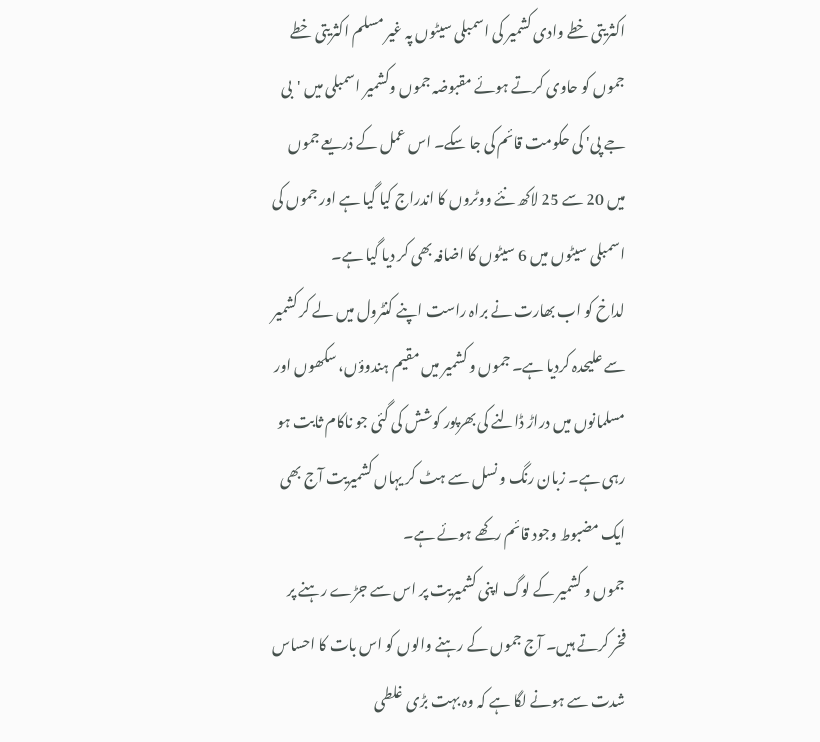اکثریتی خطے وادی کشمیر کی اسمبلی سیٹوں پہ غیر مسلم اکثریتی خطے جموں کو حاوی کرتے ہوئے مقبوضہ جموں وکشمیر اسمبلی میں 'بی جے پی' کی حکومت قائم کی جا سکے۔ اس عمل کے ذریعے جموں میں 20 سے 25 لاکھ نئے ووٹروں کا اندراج کیا گیا ہے اور جموں کی اسمبلی سیٹوں میں 6 سیٹوں کا اضافہ بھی کر دیا گیا ہے۔
لداخ کو اب بھارت نے براہ راست اپنے کنٹرول میں لے کر کشمیر سے علیحدہ کردیا ہے۔ جموں و کشمیر میں مقیم ہندوؤں، سکھوں اور مسلمانوں میں دراڑ ڈالنے کی بھرپور کوشش کی گئی جو ناکام ثابت ہو رہی ہے۔ زبان رنگ و نسل سے ہٹ کر یہاں کشمیریت آج بھی ایک مضبوط وجود قائم رکھے ہوئے ہے۔
جموں و کشمیر کے لوگ اپنی کشمیریت پر اس سے جڑے رہنے پر فخر کرتے ہیں۔ آج جموں کے رہنے والوں کو اس بات کا احساس شدت سے ہونے لگا ہے کہ وہ بہت بڑی غلطی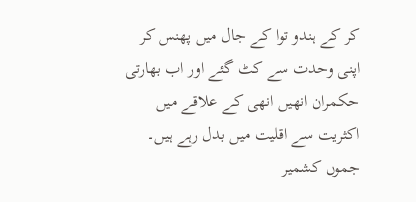کر کے ہندو توا کے جال میں پھنس کر اپنی وحدت سے کٹ گئے اور اب بھارتی حکمران انھیں انھی کے علاقے میں اکثریت سے اقلیت میں بدل رہے ہیں۔
جموں کشمیر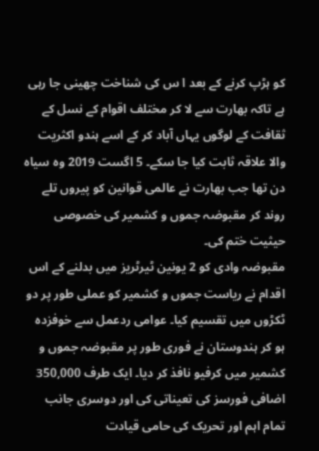کو ہڑپ کرنے کے بعد ا س کی شناخت چھینی جا رہی ہے تاکہ بھارت سے لا کر مختلف اقوام کے نسل کے ثقافت کے لوگوں یہاں آباد کر کے اسے ہندو اکثریت والا علاقہ ثابت کیا جا سکے۔ 5 اگست 2019 وہ سیاہ دن تھا جب بھارت نے عالمی قوانین کو پیروں تلے روند کر مقبوضہ جموں و کشمیر کی خصوصی حیثیت ختم کی۔
مقبوضہ وادی کو 2 یونین ٹیرٹریز میں بدلنے کے اس اقدام نے ریاست جموں و کشمیر کو عملی طور پر دو ٹکڑوں میں تقسیم کیا۔ عوامی ردعمل سے خوفزدہ ہو کر ہندوستان نے فوری طور پر مقبوضہ جموں و کشمیر میں کرفیو نافذ کر دیا۔ ایک طرف 350,000 اضافی فورسز کی تعیناتی کی اور دوسری جانب تمام اہم اور تحریک کی حامی قیادت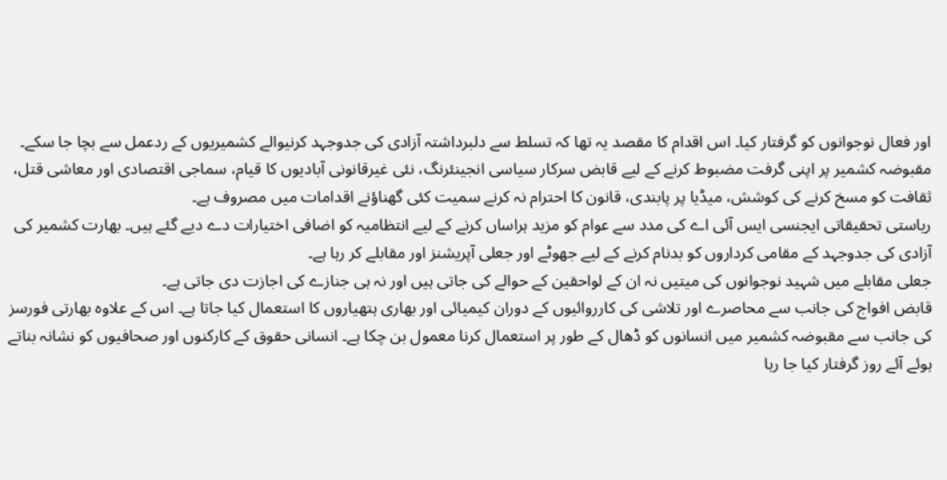اور فعال نوجوانوں کو گرفتار کیا۔ اس اقدام کا مقصد یہ تھا کہ تسلط سے دلبرداشتہ آزادی کی جدوجہد کرنیوالے کشمیریوں کے ردعمل سے بچا جا سکے۔
مقبوضہ کشمیر پر اپنی گرفت مضبوط کرنے کے لیے قابض سرکار سیاسی انجینئرنگ، نئی غیرقانونی آبادیوں کا قیام، سماجی اقتصادی اور معاشی قتل، ثقافت کو مسخ کرنے کی کوشش، میڈیا پر پابندی، قانون کا احترام نہ کرنے سمیت کئی گھناؤنے اقدامات میں مصروف ہے۔
ریاستی تحقیقاتی ایجنسی ایس آئی اے کی مدد سے عوام کو مزید ہراساں کرنے کے لیے انتظامیہ کو اضافی اختیارات دے دیے گئے ہیں۔ بھارت کشمیر کی آزادی کی جدوجہد کے مقامی کرداروں کو بدنام کرنے کے لیے جھوٹے اور جعلی آپریشنز اور مقابلے کر رہا ہے۔
جعلی مقابلے میں شہید نوجوانوں کی میتیں نہ ان کے لواحقین کے حوالے کی جاتی ہیں اور نہ ہی جنازے کی اجازت دی جاتی ہے۔
قابض افواج کی جانب سے محاصرے اور تلاشی کی کارروائیوں کے دوران کیمیائی اور بھاری ہتھیاروں کا استعمال کیا جاتا ہے۔ اس کے علاوہ بھارتی فورسز کی جانب سے مقبوضہ کشمیر میں انسانوں کو ڈھال کے طور پر استعمال کرنا معمول بن چکا ہے۔ انسانی حقوق کے کارکنوں اور صحافیوں کو نشانہ بناتے ہوئے آئے روز گرفتار کیا جا رہا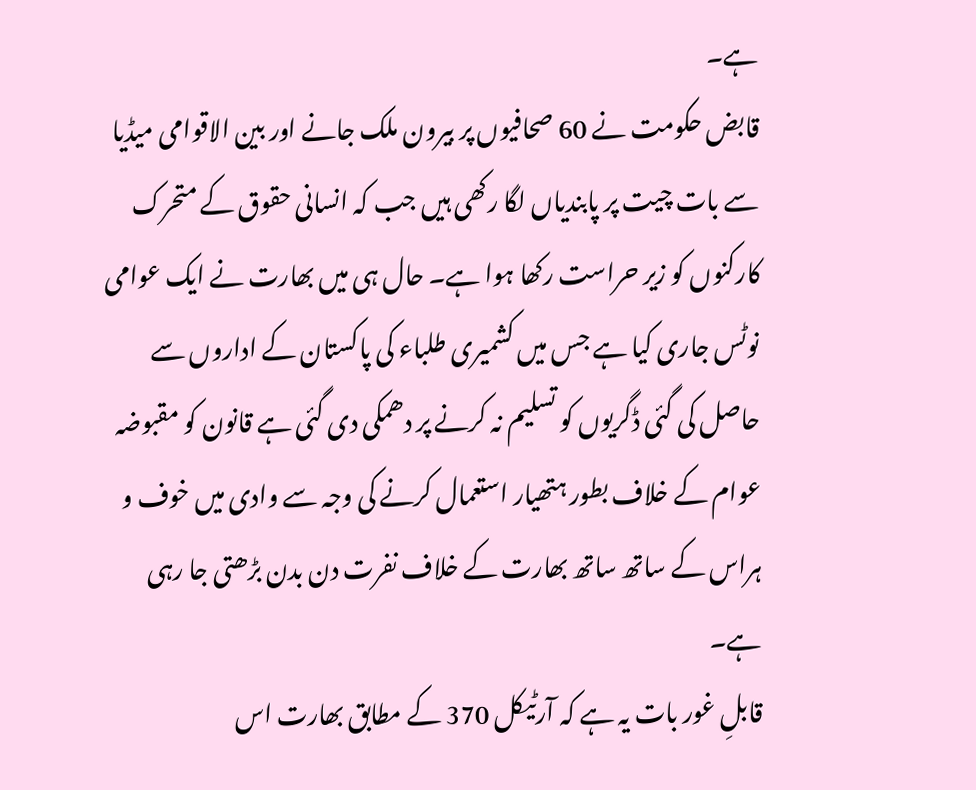ہے۔
قابض حکومت نے 60 صحافیوں پر بیرون ملک جانے اور بین الاقوامی میڈیا سے بات چیت پر پابندیاں لگا رکھی ہیں جب کہ انسانی حقوق کے متحرک کارکنوں کو زیر حراست رکھا ہوا ہے۔ حال ہی میں بھارت نے ایک عوامی نوٹس جاری کیا ہے جس میں کشمیری طلباء کی پاکستان کے اداروں سے حاصل کی گئی ڈگریوں کو تسلیم نہ کرنے پر دھمکی دی گئی ہے قانون کو مقبوضہ عوام کے خلاف بطور ہتھیار استعمال کرنے کی وجہ سے وادی میں خوف و ہراس کے ساتھ ساتھ بھارت کے خلاف نفرت دن بدن بڑھتی جا رہی ہے۔
قابلِ غور بات یہ ہے کہ آرٹیکل 370 کے مطابق بھارت اس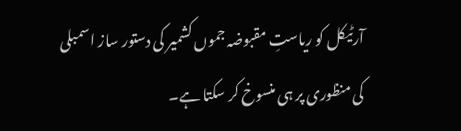آرٹیکل کو ریاستِ مقبوضہ جموں کشمیر کی دستور ساز اسمبلی کی منظوری پر ہی منسوخ کر سکتا ہے۔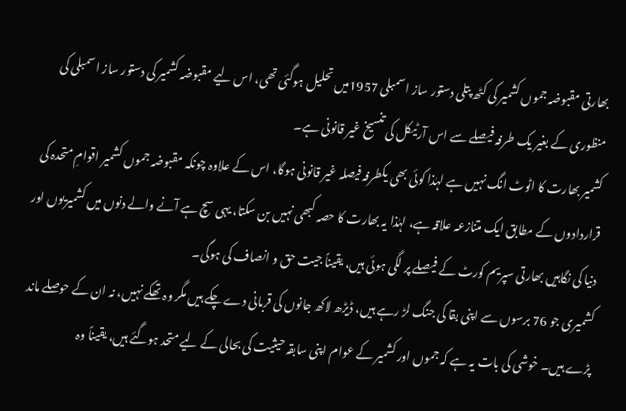بھارتی مقبوضہ جموں کشمیر کی کٹھ پتلی دستور ساز اسمبلی 1957میں تحلیل ہوگئی تھی، اس لیے مقبوضہ کشمیر کی دستور ساز اسمبلی کی منظوری کے بغیر یک طرفہ فیصلے سے اس آرٹیکل کی تنسیخ غیر قانونی ہے۔
کشمیر بھارت کا اٹوٹ انگ نہیں ہے لہٰذا کوئی بھی یکطرفہ فیصلہ غیر قانونی ہوگا، اس کے علاوہ چونکہ مقبوضہ جموں کشمیر اقوامِ متحدہ کی قراردادوں کے مطابق ایک متنازعہ علاقہ ہے، لہٰذا یہ بھارت کا حصہ کبھی نہیں بن سکتا، یہی سچ ہے آنے والے دنوں میں کشمیریوں اور دنیا کی نگاہیں بھارتی سپریم کورٹ کے فیصلے پر لگی ہوئی ہیں، یقیناً جیت حق و انصاف کی ہوگی۔
کشمیری جو 76 برسوں سے اپنی بقا کی جنگ لڑ رہے ہیں، ڈیڑھ لاکھ جانوں کی قربانی دے چکے ہیں مگر وہ تھکے نہیں، نہ ان کے حوصلے ماند پڑے ہیں۔ خوشی کی بات یہ ہے کہ جموں اور کشمیر کے عوام اپنی سابقہ حیثیت کی بحالی کے لیے متحد ہوگئے ہیں، یقیناً وہ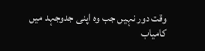وقت دور نہیں جب وہ اپنی جدوجہد میں کامیاب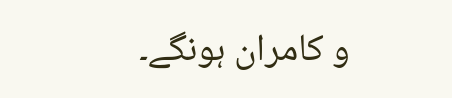و کامران ہونگے۔